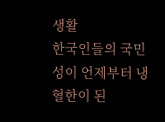생활
한국인들의 국민성이 언제부터 냉혈한이 된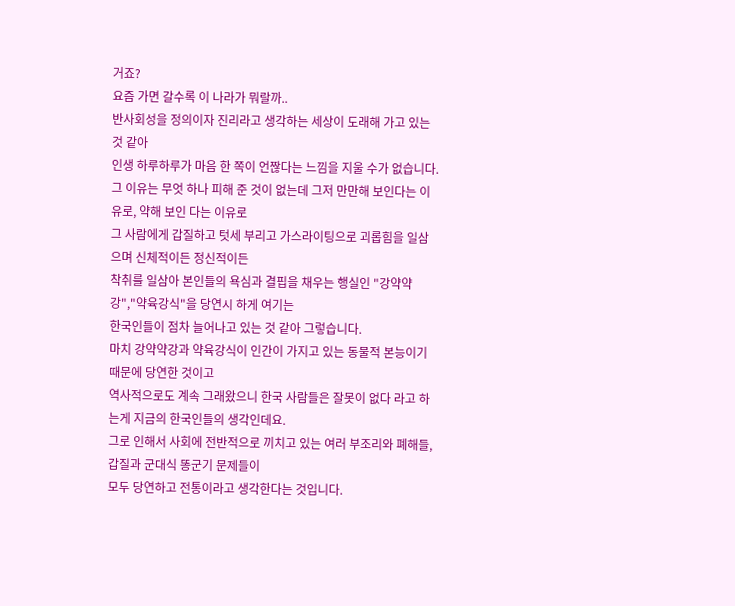거죠?
요즘 가면 갈수록 이 나라가 뭐랄까..
반사회성을 정의이자 진리라고 생각하는 세상이 도래해 가고 있는 것 같아
인생 하루하루가 마음 한 쪽이 언짢다는 느낌을 지울 수가 없습니다.
그 이유는 무엇 하나 피해 준 것이 없는데 그저 만만해 보인다는 이유로, 약해 보인 다는 이유로
그 사람에게 갑질하고 텃세 부리고 가스라이팅으로 괴롭힘을 일삼으며 신체적이든 정신적이든
착취를 일삼아 본인들의 욕심과 결핍을 채우는 행실인 "강약약강","약육강식"을 당연시 하게 여기는
한국인들이 점차 늘어나고 있는 것 같아 그렇습니다.
마치 강약약강과 약육강식이 인간이 가지고 있는 동물적 본능이기 때문에 당연한 것이고
역사적으로도 계속 그래왔으니 한국 사람들은 잘못이 없다 라고 하는게 지금의 한국인들의 생각인데요.
그로 인해서 사회에 전반적으로 끼치고 있는 여러 부조리와 폐해들, 갑질과 군대식 똥군기 문제들이
모두 당연하고 전통이라고 생각한다는 것입니다.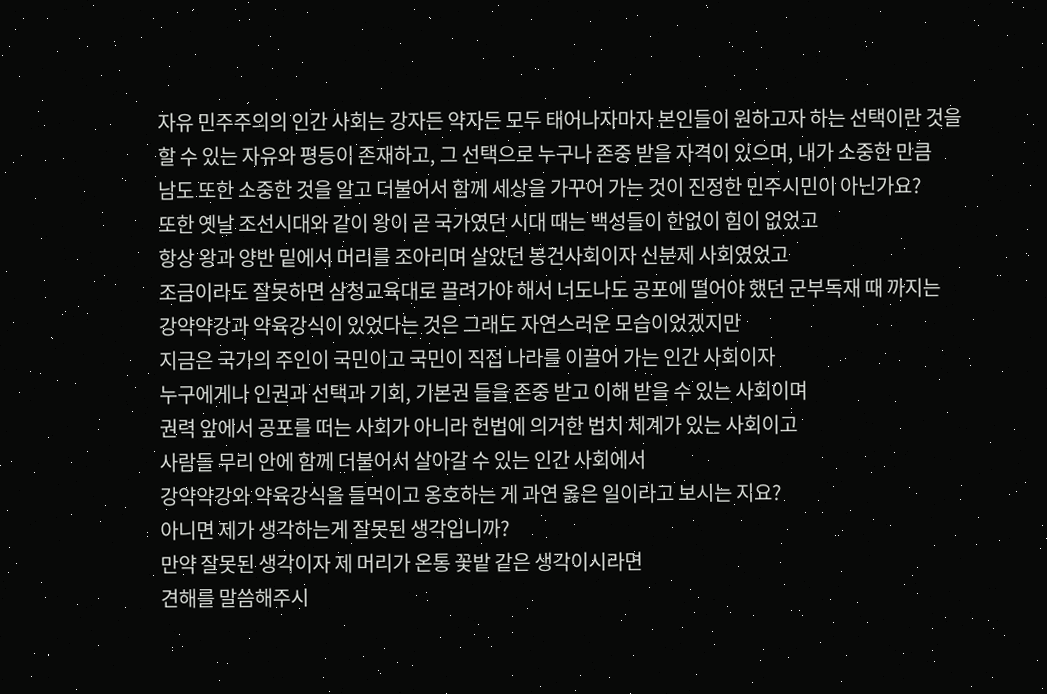자유 민주주의의 인간 사회는 강자든 약자든 모두 태어나자마자 본인들이 원하고자 하는 선택이란 것을
할 수 있는 자유와 평등이 존재하고, 그 선택으로 누구나 존중 받을 자격이 있으며, 내가 소중한 만큼
남도 또한 소중한 것을 알고 더불어서 함께 세상을 가꾸어 가는 것이 진정한 민주시민이 아닌가요?
또한 옛날 조선시대와 같이 왕이 곧 국가였던 시대 때는 백성들이 한없이 힘이 없었고
항상 왕과 양반 밑에서 머리를 조아리며 살았던 봉건사회이자 신분제 사회였었고
조금이라도 잘못하면 삼청교육대로 끌려가야 해서 너도나도 공포에 떨어야 했던 군부독재 때 까지는
강약약강과 약육강식이 있었다는 것은 그래도 자연스러운 모습이었겠지만
지금은 국가의 주인이 국민이고 국민이 직접 나라를 이끌어 가는 인간 사회이자
누구에게나 인권과 선택과 기회, 기본권 들을 존중 받고 이해 받을 수 있는 사회이며
권력 앞에서 공포를 떠는 사회가 아니라 헌법에 의거한 법치 체계가 있는 사회이고
사람들 무리 안에 함께 더불어서 살아갈 수 있는 인간 사회에서
강약약강와 약육강식을 들먹이고 옹호하는 게 과연 옳은 일이라고 보시는 지요?
아니면 제가 생각하는게 잘못된 생각입니까?
만약 잘못된 생각이자 제 머리가 온통 꽃밭 같은 생각이시라면
견해를 말씀해주시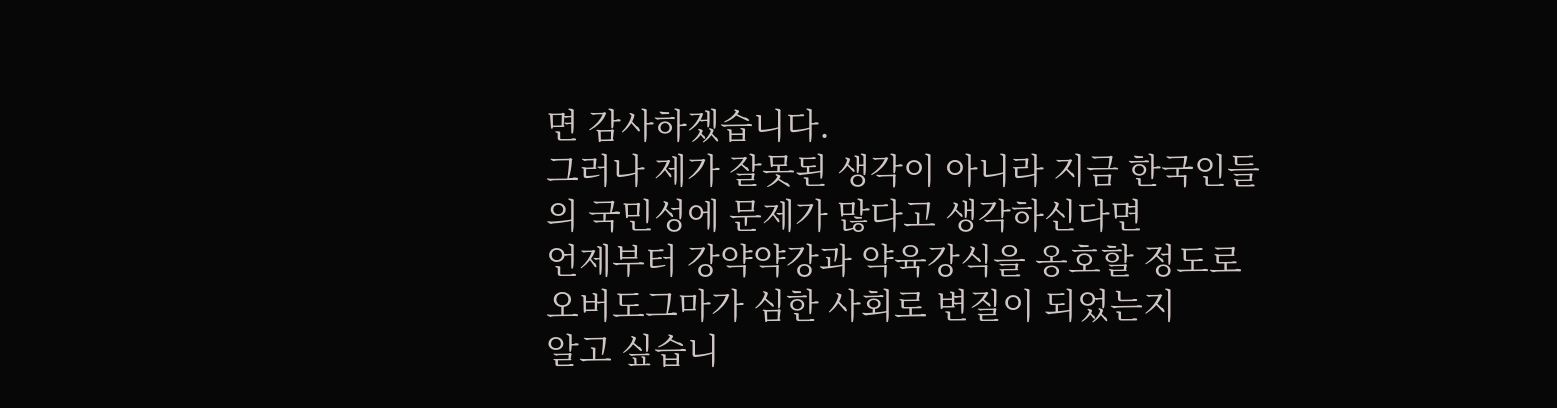면 감사하겠습니다.
그러나 제가 잘못된 생각이 아니라 지금 한국인들의 국민성에 문제가 많다고 생각하신다면
언제부터 강약약강과 약육강식을 옹호할 정도로 오버도그마가 심한 사회로 변질이 되었는지
알고 싶습니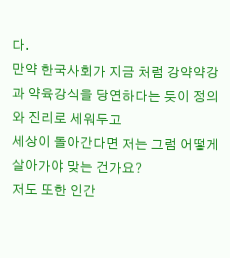다.
만약 한국사회가 지금 처럼 강약약강과 약육강식을 당연하다는 듯이 정의와 진리로 세워두고
세상이 돌아간다면 저는 그럼 어떻게 살아가야 맞는 건가요?
저도 또한 인간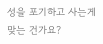성을 포기하고 사는게 맞는 건가요?